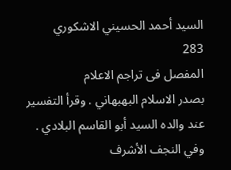السيد أحمد الحسيني الاشكوري
283
المفصل فى تراجم الاعلام
بصدر الاسلام البهبهاني . وقرأ التفسير عند والده السيد أبو القاسم البلادي . وفي النجف الأشرف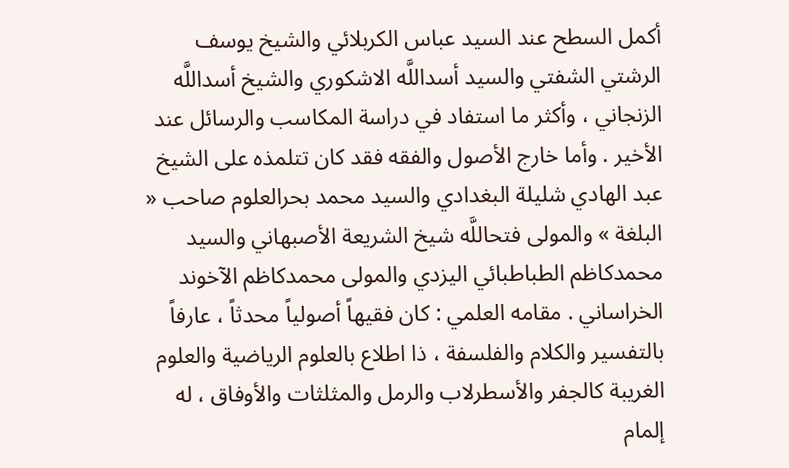أكمل السطح عند السيد عباس الكربلائي والشيخ يوسف الرشتي الشفتي والسيد أسداللَّه الاشكوري والشيخ أسداللَّه الزنجاني ، وأكثر ما استفاد في دراسة المكاسب والرسائل عند الأخير . وأما خارج الأصول والفقه فقد كان تتلمذه على الشيخ عبد الهادي شليلة البغدادي والسيد محمد بحرالعلوم صاحب « البلغة » والمولى فتحاللَّه شيخ الشريعة الأصبهاني والسيد محمدكاظم الطباطبائي اليزدي والمولى محمدكاظم الآخوند الخراساني . مقامه العلمي : كان فقيهاً أصولياً محدثاً ، عارفاً بالتفسير والكلام والفلسفة ، ذا اطلاع بالعلوم الرياضية والعلوم الغريبة كالجفر والأسطرلاب والرمل والمثلثات والأوفاق ، له إلمام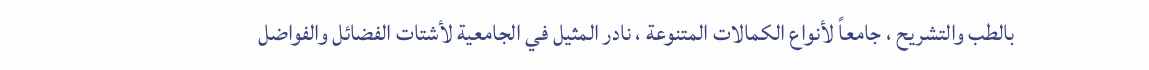بالطب والتشريح ، جامعاً لأنواع الكمالات المتنوعة ، نادر المثيل في الجامعية لأشتات الفضائل والفواضل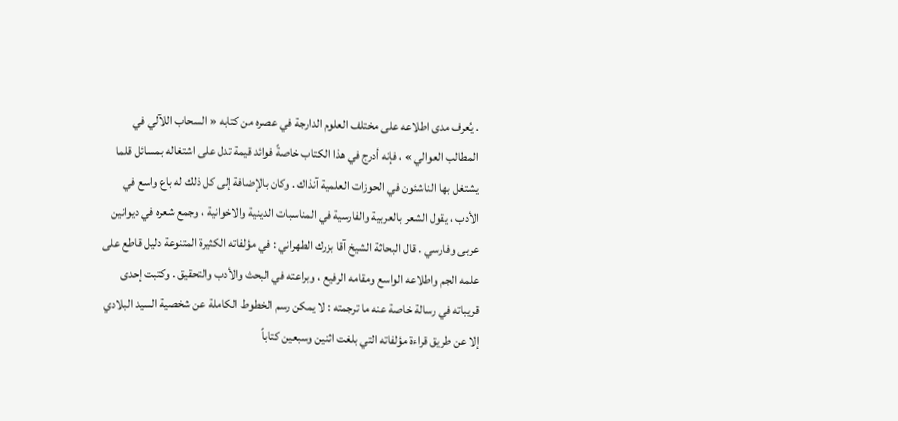. يُعرف مدى اطلاعه على مختلف العلوم الدارجة في عصره من كتابه « السحاب اللآلي في المطالب العوالي » ، فإنه أدرج في هذا الكتاب خاصةً فوائد قيمة تدل على اشتغاله بمسائل قلما يشتغل بها الناشئون في الحوزات العلمية آنذاك . وكان بالإضافة إلى كل ذلك له باع واسع في الأدب ، يقول الشعر بالعربية والفارسية في المناسبات الدينية والاخوانية ، وجمع شعره في ديوانين عربى وفارسي . قال البحاثة الشيخ آقا بزرك الطهراني : في مؤلفاته الكثيرة المتنوعة دليل قاطع على علمه الجم واطلاعه الواسع ومقامه الرفيع ، وبراعته في البحث والأدب والتحقيق . وكتبت إحدى قريباته في رسالة خاصة عنه ما ترجمته : لا يمكن رسم الخطوط الكاملة عن شخصية السيد البلادي إلا عن طريق قراءة مؤلفاته التي بلغت اثنين وسبعين كتاباً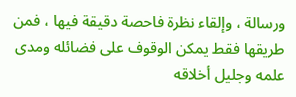ورسالة ، وإلقاء نظرة فاحصة دقيقة فيها ، فمن طريقها فقط يمكن الوقوف على فضائله ومدى علمه وجليل أخلاقه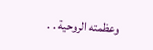وعظمته الروحية . .